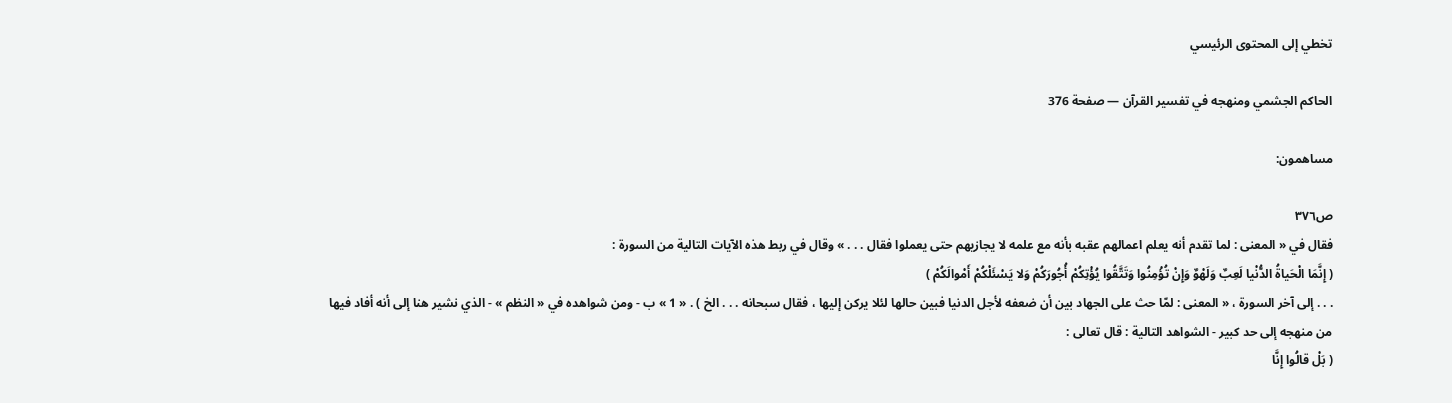تخطي إلى المحتوى الرئيسي

الحاكم الجشمي ومنهجه في تفسير القرآن — صفحة 376

مساهمون:

ص٣٧٦
فقال في « المعنى : لما تقدم أنه يعلم اعمالهم عقبه بأنه مع علمه لا يجازيهم حتى يعملوا فقال . . . » وقال في ربط هذه الآيات التالية من السورة :
( إِنَّمَا الْحَياةُ الدُّنْيا لَعِبٌ وَلَهْوٌ وَإِنْ تُؤْمِنُوا وَتَتَّقُوا يُؤْتِكُمْ أُجُورَكُمْ وَلا يَسْئَلْكُمْ أَمْوالَكُمْ )
. . . إلى آخر السورة ، « المعنى : لمّا حث على الجهاد بين أن ضعفه لأجل الدنيا فبين حالها لئلا يركن إليها ، فقال سبحانه . . . الخ ) . « 1 » ب - ومن شواهده في « النظم » - الذي نشير هنا إلى أنه أفاد فيها من منهجه إلى حد كبير - الشواهد التالية : قال تعالى :
( بَلْ قالُوا إِنَّا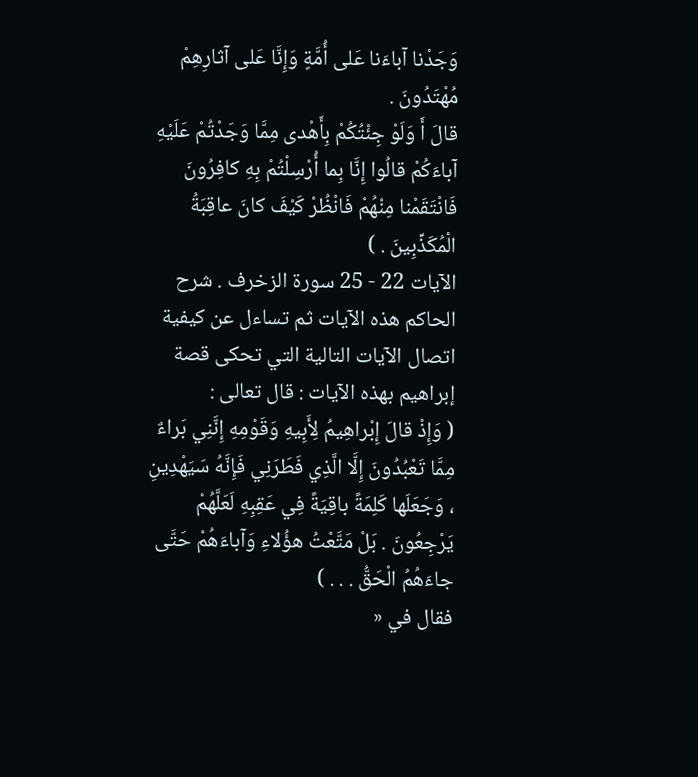وَجَدْنا آباءَنا عَلى أُمَّةٍ وَإِنَّا عَلى آثارِهِمْ مُهْتَدُونَ .
قالَ أَ وَلَوْ جِئْتُكُمْ بِأَهْدى مِمَّا وَجَدْتُمْ عَلَيْهِ آباءَكُمْ قالُوا إِنَّا بِما أُرْسِلْتُمْ بِهِ كافِرُونَ فَانْتَقَمْنا مِنْهُمْ فَانْظُرْ كَيْفَ كانَ عاقِبَةُ الْمُكَذِّبِينَ . )
الآيات 22 - 25 سورة الزخرف . شرح الحاكم هذه الآيات ثم تساءل عن كيفية اتصال الآيات التالية التي تحكى قصة إبراهيم بهذه الآيات : قال تعالى :
( وَإِذْ قالَ إِبْراهِيمُ لِأَبِيهِ وَقَوْمِهِ إِنَّنِي بَراءٌ مِمَّا تَعْبُدُونَ إِلَّا الَّذِي فَطَرَنِي فَإِنَّهُ سَيَهْدِينِ ، وَجَعَلَها كَلِمَةً باقِيَةً فِي عَقِبِهِ لَعَلَّهُمْ يَرْجِعُونَ . بَلْ مَتَّعْتُ هؤُلاءِ وَآباءَهُمْ حَتَّى جاءَهُمُ الْحَقُّ . . . )
فقال في «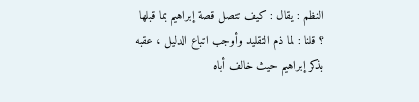النظم : يقال : كيف تتصل قصة إبراهيم بما قبلها ؟ قلنا : لما ذم التقليد وأوجب اتباع الدليل ، عقبه بذكر إبراهيم حيث خالف أباه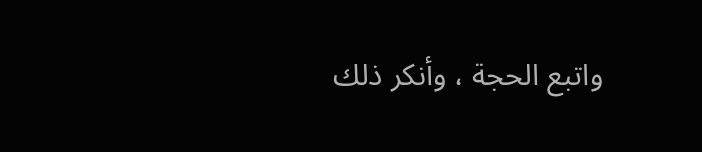واتبع الحجة ، وأنكر ذلك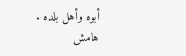أبوه وأهل بلده .
هامش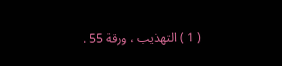( 1 ) التهذيب ، ورقة 55 .